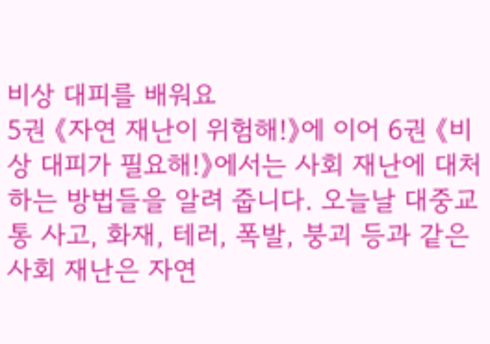비상 대피를 배워요
5권 《자연 재난이 위험해!》에 이어 6권 《비상 대피가 필요해!》에서는 사회 재난에 대처하는 방법들을 알려 줍니다. 오늘날 대중교통 사고, 화재, 테러, 폭발, 붕괴 등과 같은 사회 재난은 자연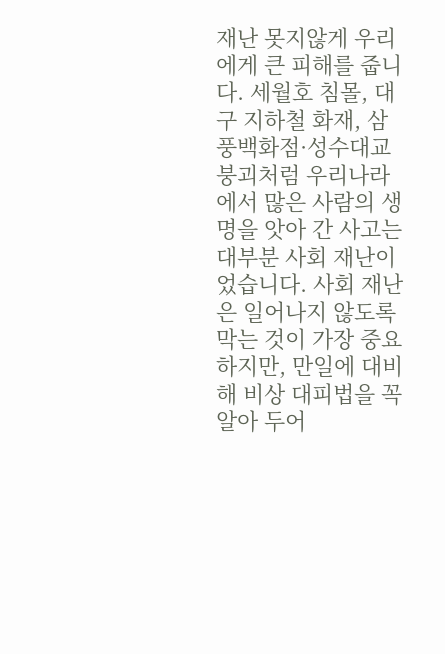재난 못지않게 우리에게 큰 피해를 줍니다. 세월호 침몰, 대구 지하철 화재, 삼풍백화점·성수대교 붕괴처럼 우리나라에서 많은 사람의 생명을 앗아 간 사고는 대부분 사회 재난이었습니다. 사회 재난은 일어나지 않도록 막는 것이 가장 중요하지만, 만일에 대비해 비상 대피법을 꼭 알아 두어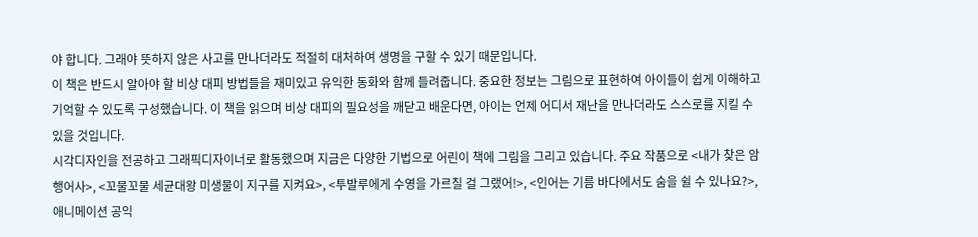야 합니다. 그래야 뜻하지 않은 사고를 만나더라도 적절히 대처하여 생명을 구할 수 있기 때문입니다.
이 책은 반드시 알아야 할 비상 대피 방법들을 재미있고 유익한 동화와 함께 들려줍니다. 중요한 정보는 그림으로 표현하여 아이들이 쉽게 이해하고 기억할 수 있도록 구성했습니다. 이 책을 읽으며 비상 대피의 필요성을 깨닫고 배운다면, 아이는 언제 어디서 재난을 만나더라도 스스로를 지킬 수 있을 것입니다.
시각디자인을 전공하고 그래픽디자이너로 활동했으며 지금은 다양한 기법으로 어린이 책에 그림을 그리고 있습니다. 주요 작품으로 <내가 찾은 암행어사>, <꼬물꼬물 세균대왕 미생물이 지구를 지켜요>, <투발루에게 수영을 가르칠 걸 그랬어!>, <인어는 기름 바다에서도 숨을 쉴 수 있나요?>, 애니메이션 공익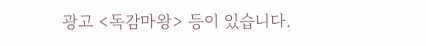광고 <독감마왕> 등이 있습니다.